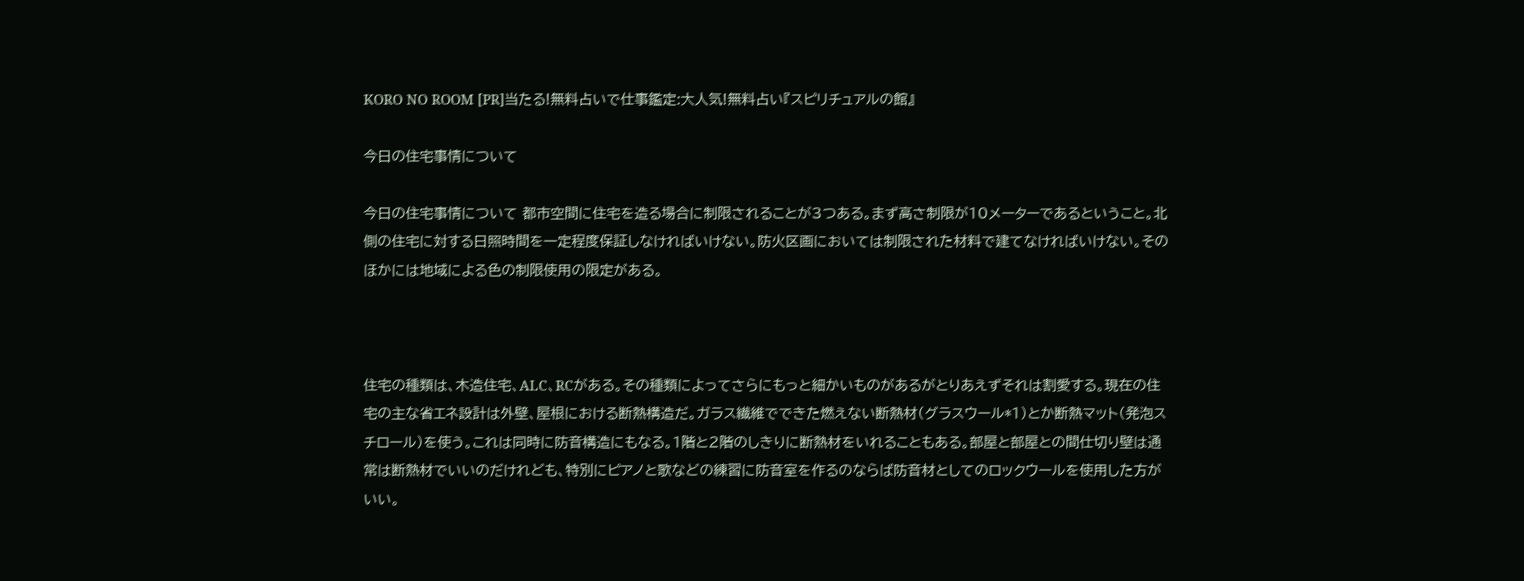KORO NO ROOM [PR]当たる!無料占いで仕事鑑定:大人気!無料占い『スピリチュアルの館』

今日の住宅事情について

今日の住宅事情について 都市空間に住宅を造る場合に制限されることが3つある。まず高さ制限が10メーターであるということ。北側の住宅に対する日照時間を一定程度保証しなければいけない。防火区画においては制限された材料で建てなければいけない。そのほかには地域による色の制限使用の限定がある。



住宅の種類は、木造住宅、ALC、RCがある。その種類によってさらにもっと細かいものがあるがとりあえずそれは割愛する。現在の住宅の主な省エネ設計は外壁、屋根における断熱構造だ。ガラス繊維でできた燃えない断熱材(グラスウール*1)とか断熱マット(発泡スチロール)を使う。これは同時に防音構造にもなる。1階と2階のしきりに断熱材をいれることもある。部屋と部屋との間仕切り壁は通常は断熱材でいいのだけれども、特別にピアノと歌などの練習に防音室を作るのならば防音材としてのロックウールを使用した方がいい。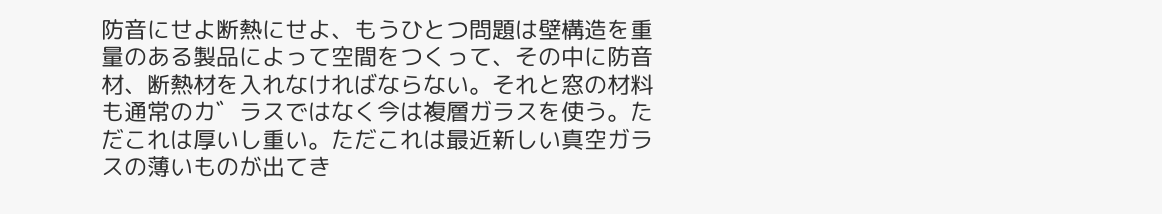防音にせよ断熱にせよ、もうひとつ問題は壁構造を重量のある製品によって空間をつくって、その中に防音材、断熱材を入れなければならない。それと窓の材料も通常のカ゛ラスではなく今は複層ガラスを使う。ただこれは厚いし重い。ただこれは最近新しい真空ガラスの薄いものが出てき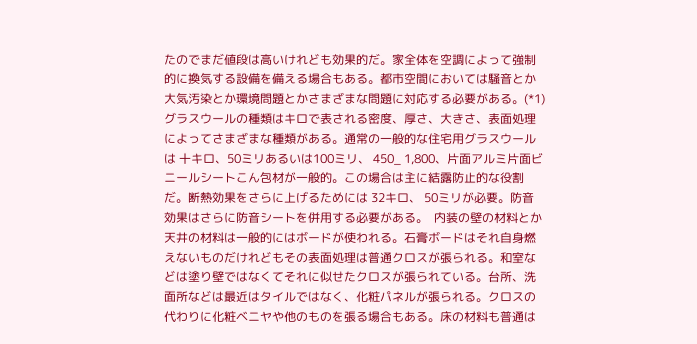たのでまだ値段は高いけれども効果的だ。家全体を空調によって強制的に換気する設備を備える場合もある。都市空間においては騒音とか大気汚染とか環境問題とかさまざまな問題に対応する必要がある。(*1)グラスウールの種類はキロで表される密度、厚さ、大きさ、表面処理によってさまざまな種類がある。通常の一般的な住宅用グラスウールは 十キロ、50ミリあるいは100ミリ、 450_ 1,800、片面アルミ片面ビニールシートこん包材が一般的。この場合は主に結露防止的な役割だ。断熱効果をさらに上げるためには 32キロ、 50ミリが必要。防音効果はさらに防音シートを併用する必要がある。  内装の壁の材料とか天井の材料は一般的にはボードが使われる。石膏ボードはそれ自身燃えないものだけれどもその表面処理は普通クロスが張られる。和室などは塗り壁ではなくてそれに似せたクロスが張られている。台所、洗面所などは最近はタイルではなく、化粧パネルが張られる。クロスの代わりに化粧ベニヤや他のものを張る場合もある。床の材料も普通は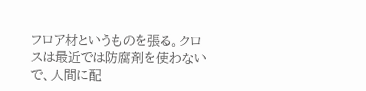フロア材というものを張る。クロスは最近では防腐剤を使わないで、人間に配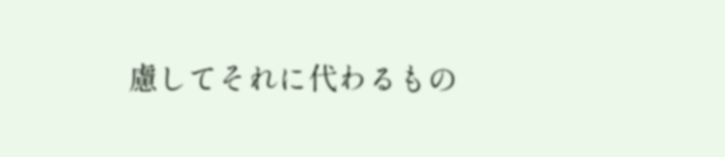慮してそれに代わるもの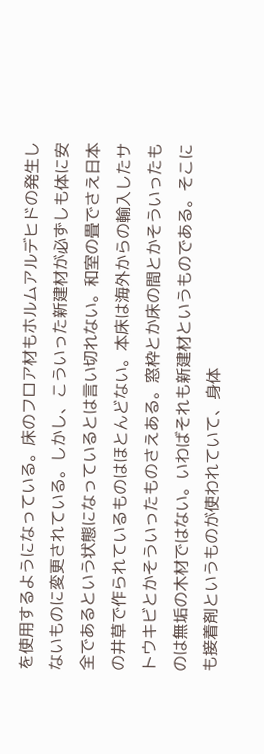を使用するようになっている。床のフロア材もホルムアルデヒドの発生しないものに変更されている。しかし、こういった新建材が必ずしも体に安全であるという状態になっているとは言い切れない。和室の畳でさえ日本の井草で作られているものはほとんどない。本床は海外からの輸入したサトウキビとかそういったものさえある。窓枠とか床の間とかそういったものは無垢の木材ではない。いわばそれも新建材というものである。そこにも接着剤というものが使われていて、身体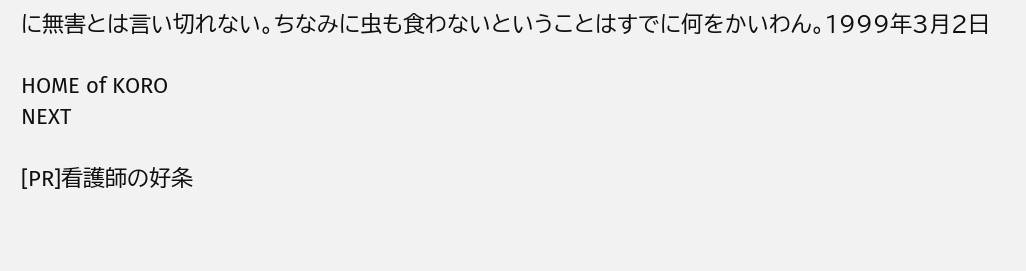に無害とは言い切れない。ちなみに虫も食わないということはすでに何をかいわん。1999年3月2日

HOME of KORO
NEXT

[PR]看護師の好条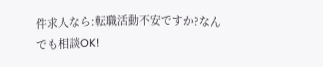件求人なら:転職活動不安ですか?なんでも相談OK!